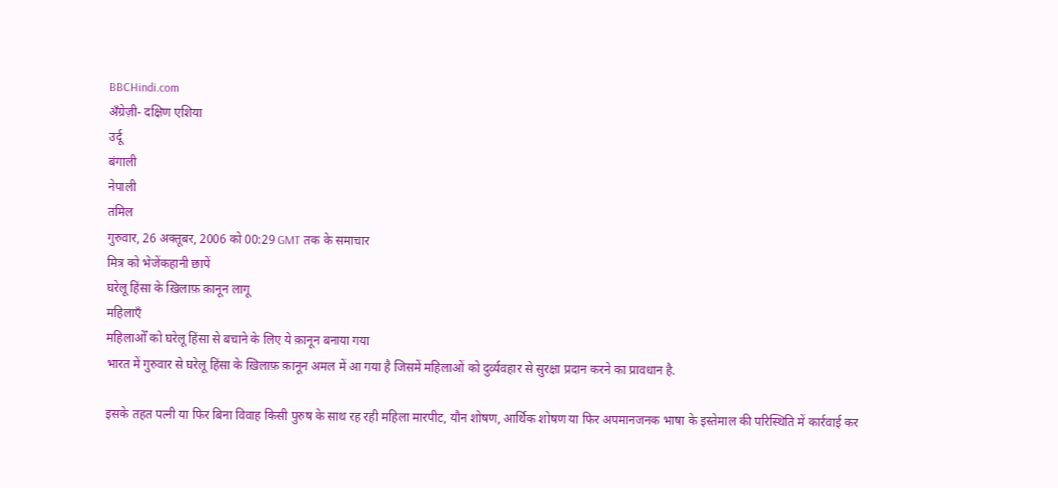BBCHindi.com
अँग्रेज़ी- दक्षिण एशिया
उर्दू
बंगाली
नेपाली
तमिल
गुरुवार, 26 अक्तूबर, 2006 को 00:29 GMT तक के समाचार
मित्र को भेजेंकहानी छापें
घरेलू हिंसा के ख़िलाफ़ क़ानून लागू
महिलाएँ
महिलाओँ को घरेलू हिंसा से बचाने के लिए ये क़ानून बनाया गया
भारत में गुरुवार से घरेलू हिंसा के ख़िलाफ़ क़ानून अमल में आ गया है जिसमें महिलाओं को दुर्व्यवहार से सुरक्षा प्रदान करने का प्रावधान है.

इसके तहत पत्नी या फिर बिना विवाह किसी पुरुष के साथ रह रही महिला मारपीट, यौन शोषण, आर्थिक शोषण या फिर अपमानजनक भाषा के इस्तेमाल की परिस्थिति में कार्रवाई कर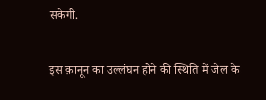सकेगी.

इस क़ानून का उल्लंघन होने की स्थिति में जेल के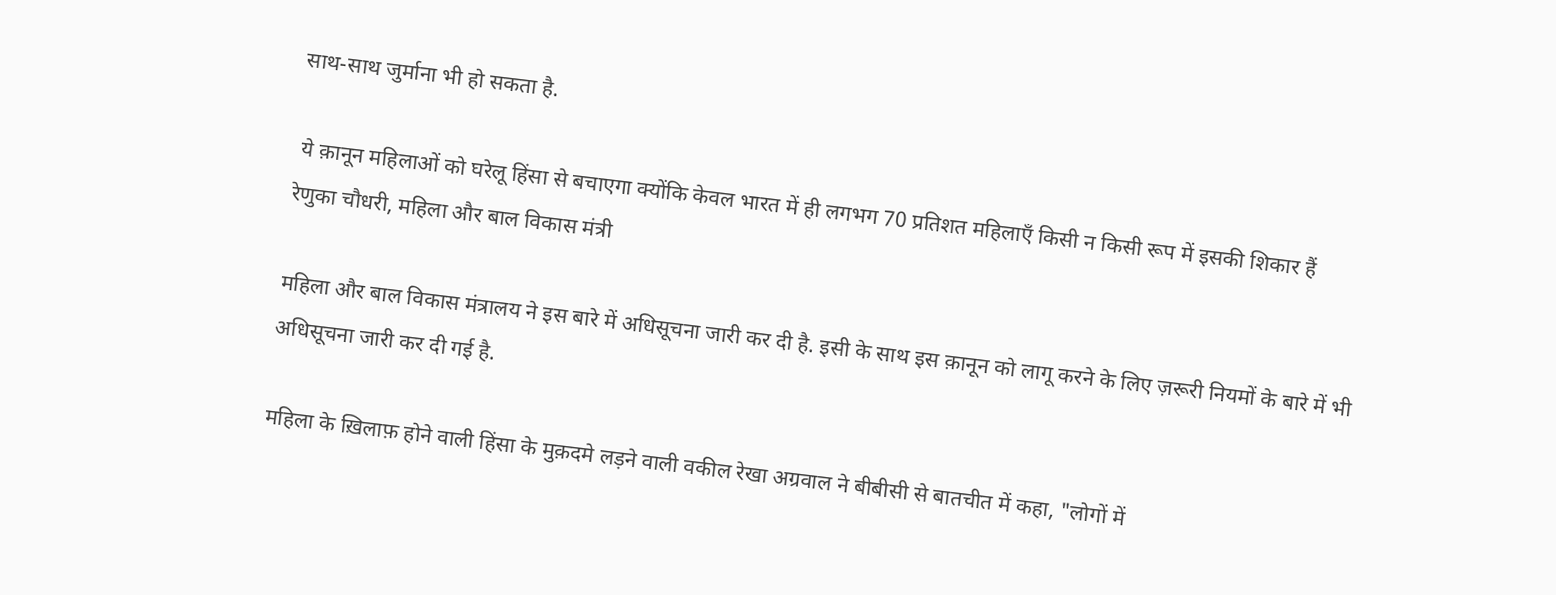साथ-साथ जुर्माना भी हो सकता है.

 ये क़ानून महिलाओं को घरेलू हिंसा से बचाएगा क्योंकि केवल भारत में ही लगभग 70 प्रतिशत महिलाएँ किसी न किसी रूप में इसकी शिकार हैं
रेणुका चौधरी, महिला और बाल विकास मंत्री

महिला और बाल विकास मंत्रालय ने इस बारे में अधिसूचना जारी कर दी है. इसी के साथ इस क़ानून को लागू करने के लिए ज़रूरी नियमों के बारे में भी अधिसूचना जारी कर दी गई है.

महिला के ख़िलाफ़ होने वाली हिंसा के मुक़दमे लड़ने वाली वकील रेखा अग्रवाल ने बीबीसी से बातचीत में कहा, "लोगों में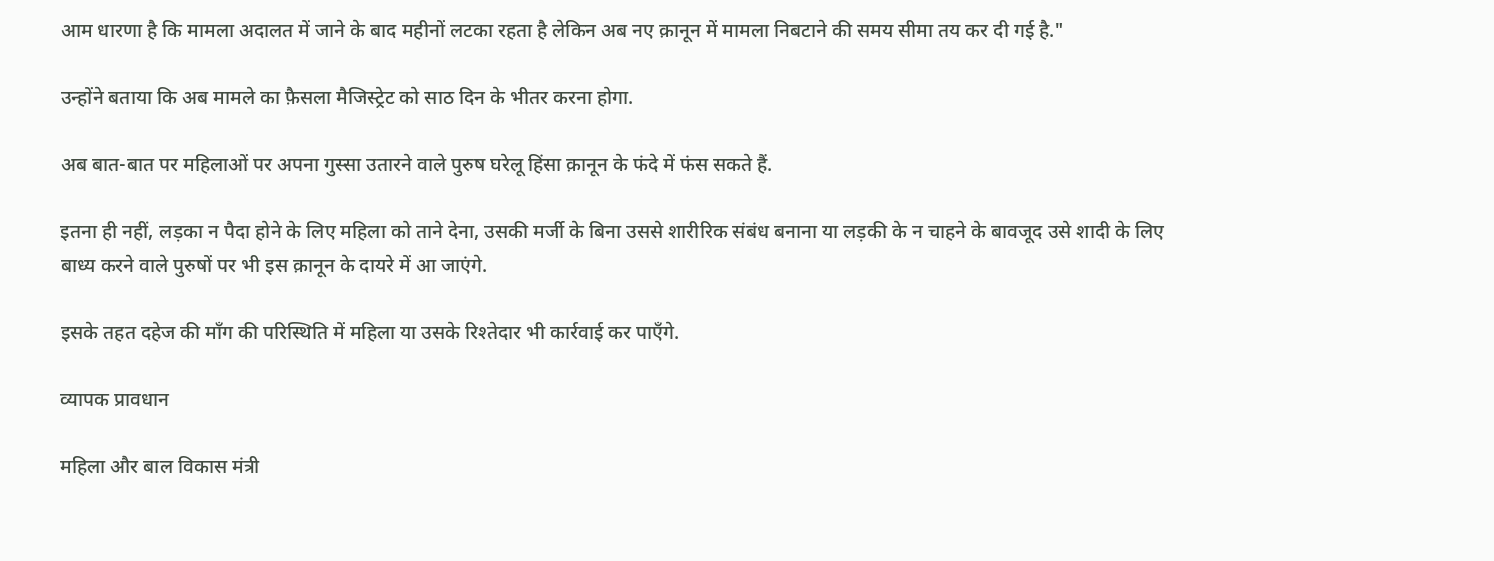आम धारणा है कि मामला अदालत में जाने के बाद महीनों लटका रहता है लेकिन अब नए क़ानून में मामला निबटाने की समय सीमा तय कर दी गई है."

उन्होंने बताया कि अब मामले का फ़ैसला मैजिस्ट्रेट को साठ दिन के भीतर करना होगा.

अब बात-बात पर महिलाओं पर अपना गुस्सा उतारने वाले पुरुष घरेलू हिंसा क़ानून के फंदे में फंस सकते हैं.

इतना ही नहीं, लड़का न पैदा होने के लिए महिला को ताने देना, उसकी मर्जी के बिना उससे शारीरिक संबंध बनाना या लड़की के न चाहने के बावजूद उसे शादी के लिए बाध्य करने वाले पुरुषों पर भी इस क़ानून के दायरे में आ जाएंगे.

इसके तहत दहेज की माँग की परिस्थिति में महिला या उसके रिश्तेदार भी कार्रवाई कर पाएँगे.

व्यापक प्रावधान

महिला और बाल विकास मंत्री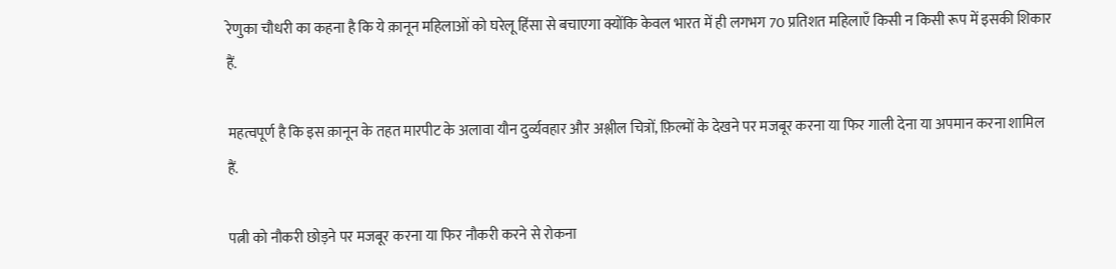रेणुका चौधरी का कहना है कि ये क़ानून महिलाओं को घरेलू हिंसा से बचाएगा क्योंकि केवल भारत में ही लगभग 70 प्रतिशत महिलाएँ किसी न किसी रूप में इसकी शिकार हैं.

महत्वपूर्ण है कि इस क़ानून के तहत मारपीट के अलावा यौन दुर्व्यवहार और अश्लील चित्रों, फ़िल्मों के देखने पर मजबूर करना या फिर गाली देना या अपमान करना शामिल हैं.

पत्नी को नौकरी छोड़ने पर मजबूर करना या फिर नौकरी करने से रोकना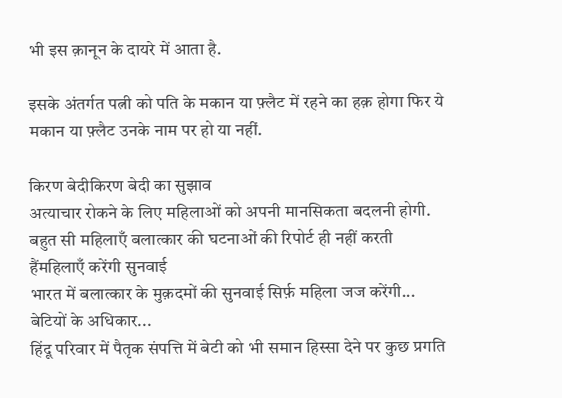भी इस क़ानून के दायरे में आता है.

इसके अंतर्गत पत्नी को पति के मकान या फ़्लैट में रहने का हक़ होगा फिर ये मकान या फ़्लैट उनके नाम पर हो या नहीं.

किरण बेदीकिरण बेदी का सुझाव
अत्याचार रोकने के लिए महिलाओं को अपनी मानसिकता बदलनी होगी.
बहुत सी महिलाएँ बलात्कार की घटनाओं की रिपोर्ट ही नहीं करती हैंमहिलाएँ करेंगी सुनवाई
भारत में बलात्कार के मुक़दमों की सुनवाई सिर्फ़ महिला जज करेंगी...
बेटियों के अधिकार...
हिंदू परिवार में पैतृक संपत्ति में बेटी को भी समान हिस्सा देने पर कुछ प्रगति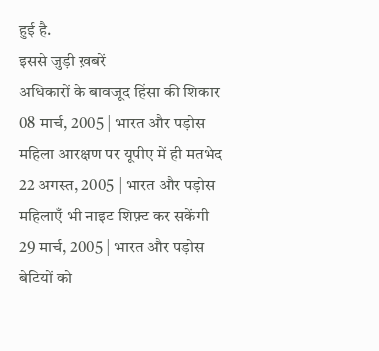हुई है.
इससे जुड़ी ख़बरें
अधिकारों के बावजूद हिंसा की शिकार
08 मार्च, 2005 | भारत और पड़ोस
महिला आरक्षण पर यूपीए में ही मतभेद
22 अगस्त, 2005 | भारत और पड़ोस
महिलाएँ भी नाइट शिफ़्ट कर सकेंगी
29 मार्च, 2005 | भारत और पड़ोस
बेटियों को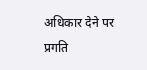अधिकार देने पर प्रगति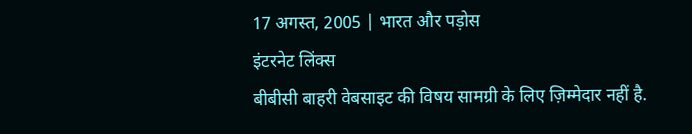17 अगस्त, 2005 | भारत और पड़ोस
इंटरनेट लिंक्स
बीबीसी बाहरी वेबसाइट की विषय सामग्री के लिए ज़िम्मेदार नहीं है.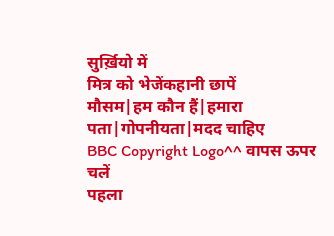सुर्ख़ियो में
मित्र को भेजेंकहानी छापें
मौसम|हम कौन हैं|हमारा पता|गोपनीयता|मदद चाहिए
BBC Copyright Logo^^ वापस ऊपर चलें
पहला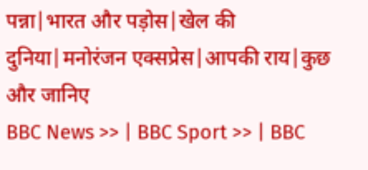पन्ना|भारत और पड़ोस|खेल की दुनिया|मनोरंजन एक्सप्रेस|आपकी राय|कुछ और जानिए
BBC News >> | BBC Sport >> | BBC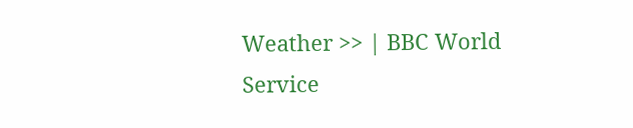Weather >> | BBC World Service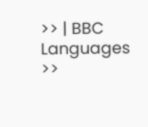>> | BBC Languages >>